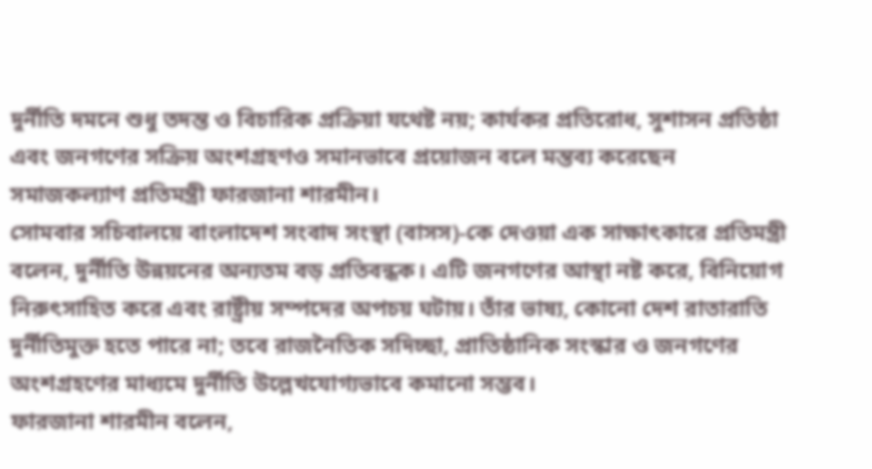দুর্নীতি দমনে শুধু তদন্ত ও বিচারিক প্রক্রিয়া যথেষ্ট নয়; কার্যকর প্রতিরোধ, সুশাসন প্রতিষ্ঠা এবং জনগণের সক্রিয় অংশগ্রহণও সমানভাবে প্রয়োজন বলে মন্তব্য করেছেন সমাজকল্যাণ প্রতিমন্ত্রী ফারজানা শারমীন।
সোমবার সচিবালয়ে বাংলাদেশ সংবাদ সংস্থা (বাসস)-কে দেওয়া এক সাক্ষাৎকারে প্রতিমন্ত্রী বলেন, দুর্নীতি উন্নয়নের অন্যতম বড় প্রতিবন্ধক। এটি জনগণের আস্থা নষ্ট করে, বিনিয়োগ নিরুৎসাহিত করে এবং রাষ্ট্রীয় সম্পদের অপচয় ঘটায়। তাঁর ভাষ্য, কোনো দেশ রাতারাতি দুর্নীতিমুক্ত হতে পারে না; তবে রাজনৈতিক সদিচ্ছা, প্রাতিষ্ঠানিক সংস্কার ও জনগণের অংশগ্রহণের মাধ্যমে দুর্নীতি উল্লেখযোগ্যভাবে কমানো সম্ভব।
ফারজানা শারমীন বলেন,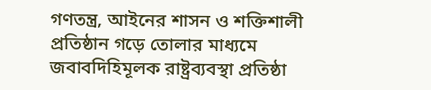গণতন্ত্র, আইনের শাসন ও শক্তিশালী প্রতিষ্ঠান গড়ে তোলার মাধ্যমে জবাবদিহিমূলক রাষ্ট্রব্যবস্থা প্রতিষ্ঠা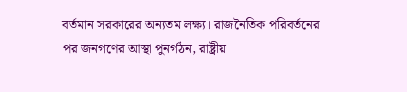বর্তমান সরকারের অন্যতম লক্ষ্য। রাজনৈতিক পরিবর্তনের পর জনগণের আস্থা পুনর্গঠন, রাষ্ট্রীয়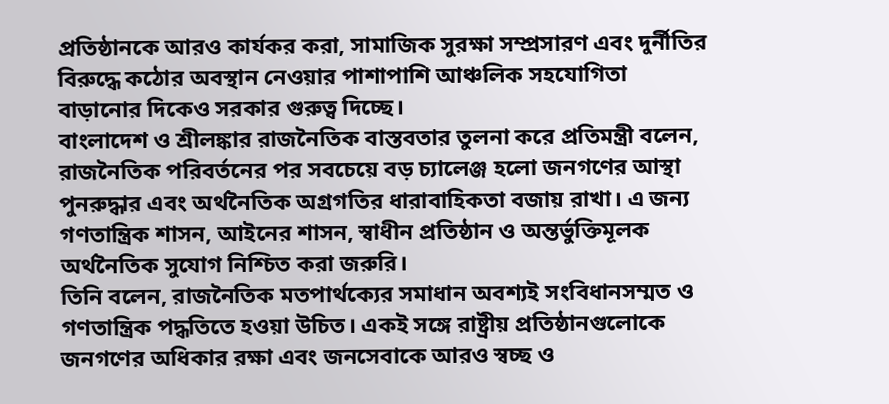প্রতিষ্ঠানকে আরও কার্যকর করা, সামাজিক সুরক্ষা সম্প্রসারণ এবং দুর্নীতির বিরুদ্ধে কঠোর অবস্থান নেওয়ার পাশাপাশি আঞ্চলিক সহযোগিতা বাড়ানোর দিকেও সরকার গুরুত্ব দিচ্ছে।
বাংলাদেশ ও শ্রীলঙ্কার রাজনৈতিক বাস্তবতার তুলনা করে প্রতিমন্ত্রী বলেন, রাজনৈতিক পরিবর্তনের পর সবচেয়ে বড় চ্যালেঞ্জ হলো জনগণের আস্থা পুনরুদ্ধার এবং অর্থনৈতিক অগ্রগতির ধারাবাহিকতা বজায় রাখা। এ জন্য গণতান্ত্রিক শাসন, আইনের শাসন, স্বাধীন প্রতিষ্ঠান ও অন্তর্ভুক্তিমূলক অর্থনৈতিক সুযোগ নিশ্চিত করা জরুরি।
তিনি বলেন, রাজনৈতিক মতপার্থক্যের সমাধান অবশ্যই সংবিধানসম্মত ও গণতান্ত্রিক পদ্ধতিতে হওয়া উচিত। একই সঙ্গে রাষ্ট্রীয় প্রতিষ্ঠানগুলোকে জনগণের অধিকার রক্ষা এবং জনসেবাকে আরও স্বচ্ছ ও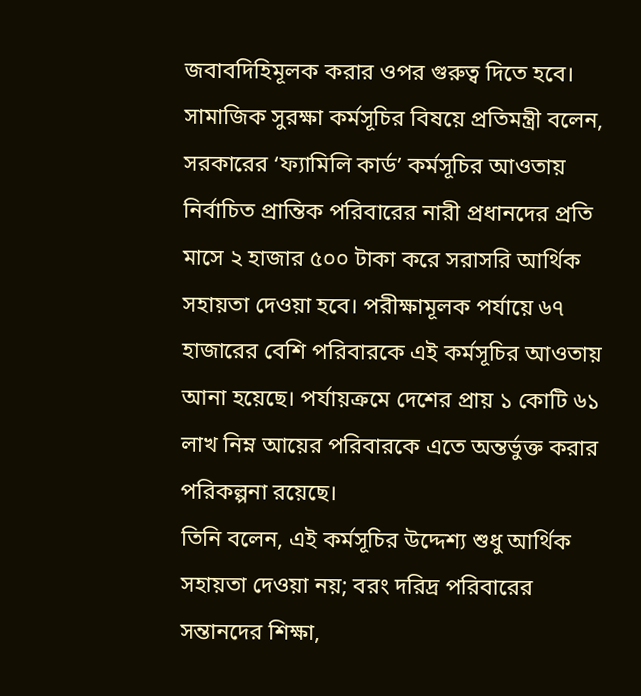জবাবদিহিমূলক করার ওপর গুরুত্ব দিতে হবে।
সামাজিক সুরক্ষা কর্মসূচির বিষয়ে প্রতিমন্ত্রী বলেন, সরকারের ‘ফ্যামিলি কার্ড’ কর্মসূচির আওতায় নির্বাচিত প্রান্তিক পরিবারের নারী প্রধানদের প্রতি মাসে ২ হাজার ৫০০ টাকা করে সরাসরি আর্থিক সহায়তা দেওয়া হবে। পরীক্ষামূলক পর্যায়ে ৬৭ হাজারের বেশি পরিবারকে এই কর্মসূচির আওতায় আনা হয়েছে। পর্যায়ক্রমে দেশের প্রায় ১ কোটি ৬১ লাখ নিম্ন আয়ের পরিবারকে এতে অন্তর্ভুক্ত করার পরিকল্পনা রয়েছে।
তিনি বলেন, এই কর্মসূচির উদ্দেশ্য শুধু আর্থিক সহায়তা দেওয়া নয়; বরং দরিদ্র পরিবারের সন্তানদের শিক্ষা,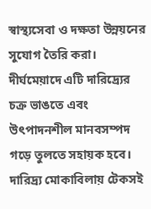স্বাস্থ্যসেবা ও দক্ষতা উন্নয়নের সুযোগ তৈরি করা। দীর্ঘমেয়াদে এটি দারিদ্র্যের চক্র ভাঙতে এবং উৎপাদনশীল মানবসম্পদ গড়ে তুলতে সহায়ক হবে।
দারিদ্র্য মোকাবিলায় টেকসই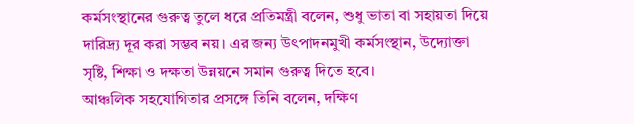কর্মসংস্থানের গুরুত্ব তুলে ধরে প্রতিমন্ত্রী বলেন, শুধু ভাতা বা সহায়তা দিয়ে দারিদ্র্য দূর করা সম্ভব নয়। এর জন্য উৎপাদনমুখী কর্মসংস্থান, উদ্যোক্তা সৃষ্টি, শিক্ষা ও দক্ষতা উন্নয়নে সমান গুরুত্ব দিতে হবে।
আঞ্চলিক সহযোগিতার প্রসঙ্গে তিনি বলেন, দক্ষিণ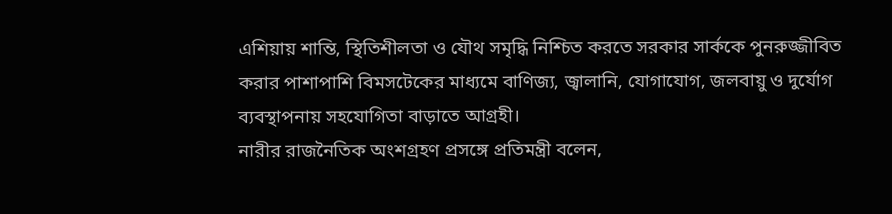এশিয়ায় শান্তি, স্থিতিশীলতা ও যৌথ সমৃদ্ধি নিশ্চিত করতে সরকার সার্ককে পুনরুজ্জীবিত করার পাশাপাশি বিমসটেকের মাধ্যমে বাণিজ্য, জ্বালানি, যোগাযোগ, জলবায়ু ও দুর্যোগ ব্যবস্থাপনায় সহযোগিতা বাড়াতে আগ্রহী।
নারীর রাজনৈতিক অংশগ্রহণ প্রসঙ্গে প্রতিমন্ত্রী বলেন,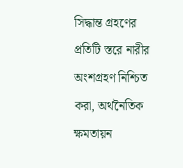সিদ্ধান্ত গ্রহণের প্রতিটি স্তরে নারীর অংশগ্রহণ নিশ্চিত করা, অর্থনৈতিক ক্ষমতায়ন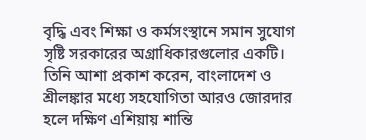বৃদ্ধি এবং শিক্ষা ও কর্মসংস্থানে সমান সুযোগ সৃষ্টি সরকারের অগ্রাধিকারগুলোর একটি। তিনি আশা প্রকাশ করেন, বাংলাদেশ ও শ্রীলঙ্কার মধ্যে সহযোগিতা আরও জোরদার হলে দক্ষিণ এশিয়ায় শান্তি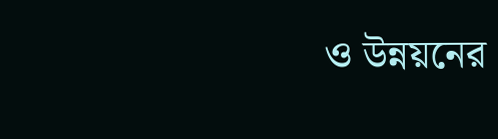ও উন্নয়নের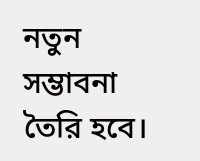নতুন সম্ভাবনা তৈরি হবে।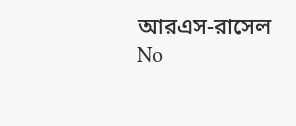আরএস-রাসেল
No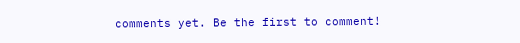comments yet. Be the first to comment!